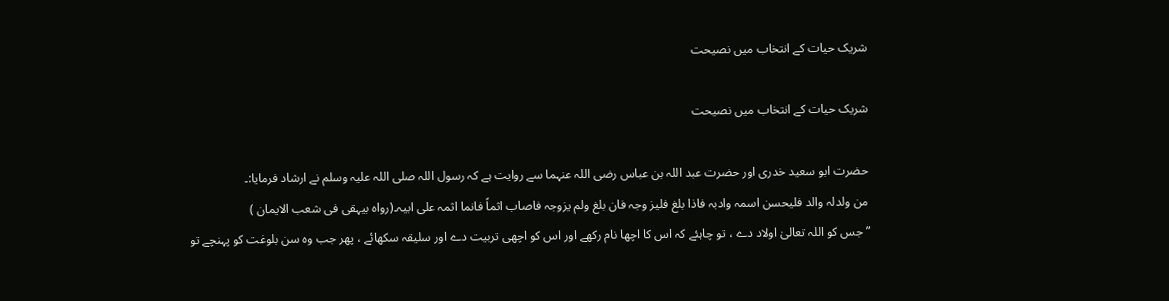شریک حیات کے انتخاب میں نصیحت

شریک حیات کے انتخاب میں نصیحت

حضرت ابو سعید خدری اور حضرت عبد اللہ بن عباس رضی اللہ عنہما سے روایت ہے کہ رسول اللہ صلی اللہ علیہ وسلم نے ارشاد فرمایا:۔
من ولدلہ والد فلیحسن اسمہ وادبہ فاذا بلغ فلیز وجہ فان بلغ ولم یزوجہ فاصاب اثماً فانما اثمہ علی ابیہ۔(رواہ بیہقی فی شعب الایمان )
”جس کو اللہ تعالیٰ اولاد دے ، تو چاہئے کہ اس کا اچھا نام رکھے اور اس کو اچھی تربیت دے اور سلیقہ سکھائے ، پھر جب وہ سن بلوغت کو پہنچے تو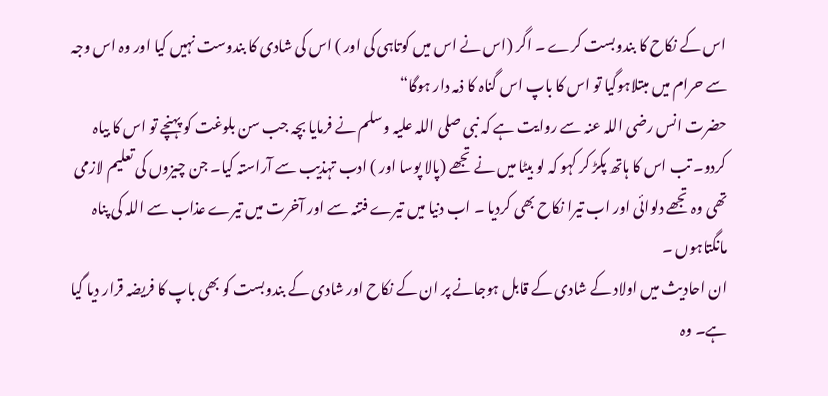اس کے نکاح کا بندوبست کرے ۔ اگر (اس نے اس میں کوتاہی کی اور ) اس کی شادی کا بندوست نہیں کیا اور وہ اس وجہ سے حرام میں مبتلاہوگیا تو اس کا باپ اس گناہ کا ذمہ دار ہوگا“
حضرت انس رضی اللہ عنہ سے روایت ہے کہ نبی صلی اللہ علیہ وسلم نے فرمایا بچہ جب سن بلوغت کو پہنچے تو اس کا بیاہ کردو۔ تب اس کا ہاتھ پکڑ کر کہو کہ لو بیٹا میں نے تجھے (پالا پوسا اور ) ادب تہذیب سے آراستہ کیا۔ جن چیزوں کی تعلیم لازمی تھی وہ تجھے دلوائی اور اب تیرا نکاح بھی کردیا ۔ اب دنیا میں تیرے فتنہ سے اور آخرت میں تیرے عذاب سے اللہ کی پناہ مانگتاہوں ۔
ان احادیث میں اولاد کے شادی کے قابل ہوجانے پر ان کے نکاح اور شادی کے بندوبست کو بھی باپ کا فریضہ قرار دیا گیا ہے۔ وہ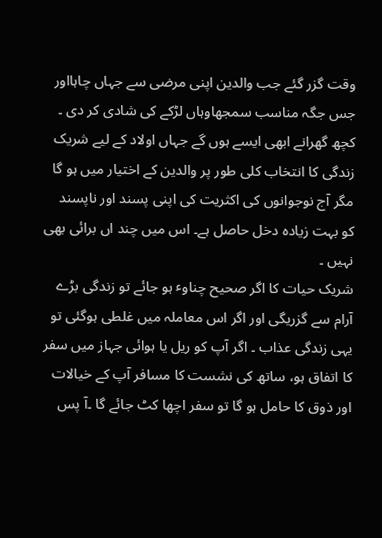وقت گزر گئے جب والدین اپنی مرضی سے جہاں چاہااور جس جگہ مناسب سمجھاوہاں لڑکے کی شادی کر دی ۔ کچھ گھرانے ابھی ایسے ہوں گے جہاں اولاد کے لیے شریک زندگی کا انتخاب کلی طور پر والدین کے اختیار میں ہو گا مگر آج نوجوانوں کی اکثریت کی اپنی پسند اور ناپسند کو بہت زیادہ دخل حاصل ہے۔ اس میں چند اں برائی بھی نہیں ۔
شریک حیات کا اگر صحیح چناوٴ ہو جائے تو زندگی بڑے آرام سے گزریگی اور اگر اس معاملہ میں غلطی ہوگئی تو یہی زندگی عذاب ۔ اگر آپ کو ریل یا ہوائی جہاز میں سفر کا اتفاق ہو، ساتھ کی نشست کا مسافر آپ کے خیالات اور ذوق کا حامل ہو گا تو سفر اچھا کٹ جائے گا ۔آ پس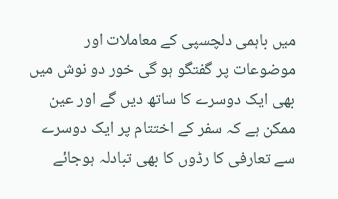میں باہمی دلچسپی کے معاملات اور موضوعات پر گفتگو ہو گی خور دو نوش میں بھی ایک دوسرے کا ساتھ دیں گے اور عین ممکن ہے کہ سفر کے اختتام پر ایک دوسرے سے تعارفی کا رڈوں کا بھی تبادلہ ہوجائے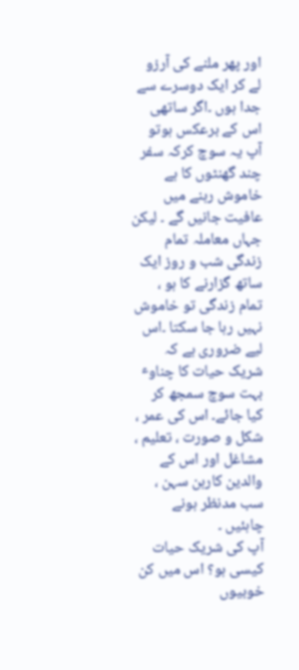اور پھر ملنے کی آرزو لے کر ایک دوسرے سے جدا ہوں ۔اگر ساتھی اس کے برعکس ہوتو آپ یہ سوچ کرکہ سفر چند گھنٹوں کا ہے خاموش رہنے میں عافیت جانیں گے ۔ لیکن جہاں معاملہ تمام زندگی شب و روز ایک ساتھ گزارنے کا ہو ، تمام زندگی تو خاموش نہیں رہا جا سکتا ۔اس لیے ضروری ہے کہ شریک حیات کا چناوٴ بہت سوچ سمجھ کر کیا جائے۔ اس کی عمر ، شکل و صورت ، تعلیم ، مشاغل اور اس کے والدین کارہن سہن ، سب مدنظر ہونے چاہئیں ۔
آپ کی شریک حیات کیسی ہو؟ اس میں کن خوبیوں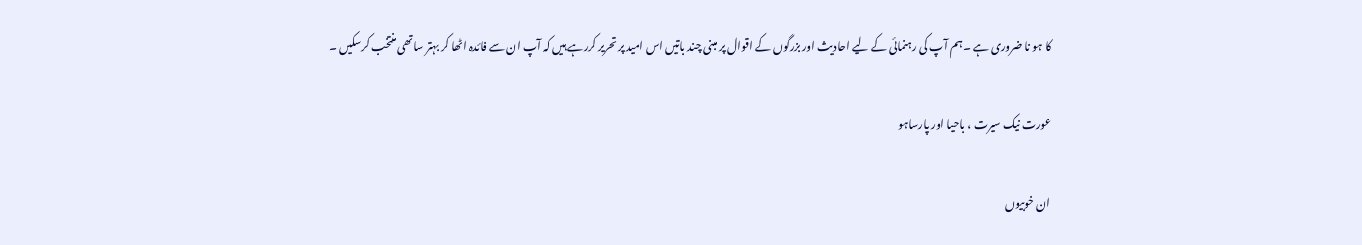کا ہو نا ضروری ہے ۔ہم آپ کی رہنمائی کے لیے احادیث اور بزرگوں کے اقوال پر مبنی چند باتیں اس امید پر تحریر کررہے ہیں کہ آپ ان سے فائدہ اٹھا کر بہتر ساتھی منتخب کرسکیں ۔

عورت نیک سیرت ، باحیا اور پارساہو

ان خوبیوں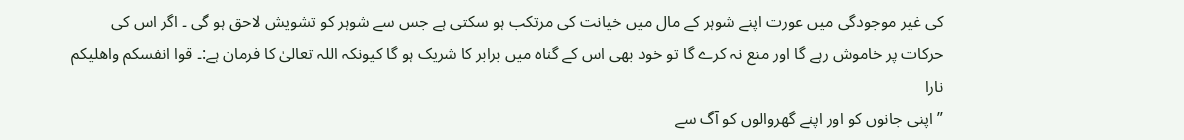کی غیر موجودگی میں عورت اپنے شوہر کے مال میں خیانت کی مرتکب ہو سکتی ہے جس سے شوہر کو تشویش لاحق ہو گی ۔ اگر اس کی حرکات پر خاموش رہے گا اور منع نہ کرے گا تو خود بھی اس کے گناہ میں برابر کا شریک ہو گا کیونکہ اللہ تعالیٰ کا فرمان ہے:۔ قوا انفسکم واھلیکم نارا
”اپنی جانوں کو اور اپنے گھروالوں کو آگ سے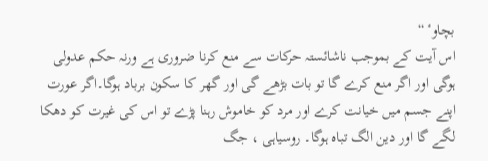بچاوٴ “
اس آیت کے بموجب ناشائستہ حرکات سے منع کرنا ضروری ہے ورنہ حکم عدولی ہوگی اور اگر منع کرے گا تو بات بڑھے گی اور گھر کا سکون برباد ہوگا۔اگر عورت اپنے جسم میں خیانت کرے اور مرد کو خاموش رہنا پڑے تو اس کی غیرت کو دھکا لگے گا اور دین الگ تباہ ہوگا۔ روسیاہی ، جگ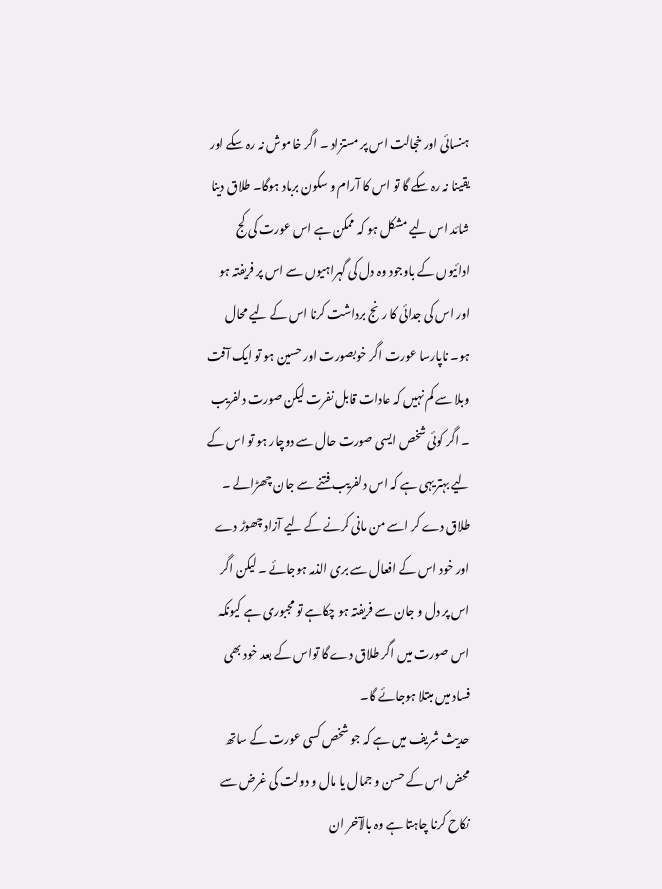ہنسائی اور خجالت اس پر مستزاد ۔ اگر خاموش نہ رہ سکے اور یقینا نہ رہ سکے گا تو اس کا آرام و سکون برباد ہوگا۔ طلاق دینا شائد اس لیے مشکل ہو کہ ممکن ہے اس عورت کی کج ادائیوں کے باوجود وہ دل کی گہراہیوں سے اس پر فریفتہ ہو اور اس کی جدائی کا رنج برداشت کرنا اس کے لیے محال ہو۔ ناپارسا عورت اگر خوبصورت اور حسین ہو تو ایک آفت وبلا سے کم نہیں کہ عادات قابل نفرت لیکن صورت دلفریب ۔ اگر کوئی شخص ایسی صورت حال سے دوچار ہو تو اس کے لیے بہتریہی ہے کہ اس دلفریب فتنے سے جان چھڑالے ۔ طلاق دے کر اسے من مانی کرنے کے لیے آزاد چھوڑ دے اور خود اس کے افعال سے بری الذمہ ہوجائے ۔ لیکن اگر اس پر دل و جان سے فریفتہ ہو چکاہے تو مجبوری ہے کیونکہ اس صورت میں اگر طلاق دے گا تواس کے بعد خود بھی فساد میں مبتلا ہوجائے گا۔
حدیث شریف میں ہے کہ جو شخص کسی عورت کے ساتھ محض اس کے حسن و جمال یا مال و دولت کی غرض سے نکاح کرنا چاہتا ہے وہ بالآخر ان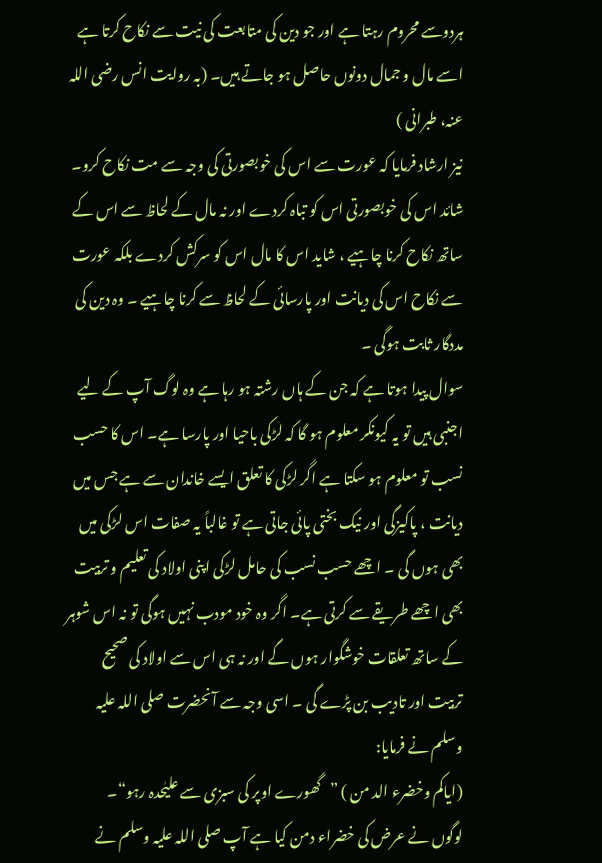ہردوسے محروم رہتا ہے اور جو دین کی متابعت کی نیت سے نکاح کرتا ہے اسے مال و جمال دونوں حاصل ہو جاتے ہیں۔ (بہ روایت انس رضی اللہ عنہ، طبرانی )
نیز ارشاد فرمایا کہ عورت سے اس کی خوبصورتی کی وجہ سے مت نکاح کرو۔ شائد اس کی خوبصورتی اس کو تباہ کردے اور نہ مال کے لحاظ سے اس کے ساتھ نکاح کرنا چاہیے ، شاید اس کا مال اس کو سرکش کردے بلکہ عورت سے نکاح اس کی دیانت اور پارسائی کے لحاظ سے کرنا چاہیے ۔ وہ دین کی مددگار ثابت ہوگی ۔
سوال پیدا ہوتا ہے کہ جن کے ہاں رشتہ ہو رہا ہے وہ لوگ آپ کے لیے اجنبی ہیں تو یہ کیونکر معلوم ہو گا کہ لڑکی باحیا اور پارسا ہے۔ اس کا حسب نسب تو معلوم ہو سکتا ہے اگر لڑکی کا تعلق ایسے خاندان سے ہے جس میں دیانت ، پاکیزگی اور نیک بختی پائی جاتی ہے تو غالباً یہ صفات اس لڑکی میں بھی ہوں گی ۔ اچھے حسب نسب کی حامل لڑکی اپنی اولاد کی تعلیم و تربیت بھی اچھے طریقے سے کرتی ہے۔ اگر وہ خود مودب نہیں ہوگی تو نہ اس شوہر کے ساتھ تعلقات خوشگوار ہوں گے اور نہ ہی اس سے اولاد کی صحیح تربیت اور تادیب بن پڑے گی ۔ اسی وجہ سے آنحضرت صلی اللہ علیہ وسلم نے فرمایا:
(ایاکم وخضرء الد من ) ”گھورے اوپر کی سبزی سے علیٰحدہ رہو“۔
لوگوں نے عرض کی خضراء دمن کیا ہے آپ صلی اللہ علیہ وسلم نے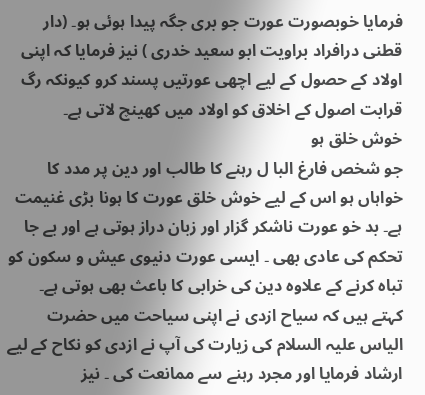فرمایا خوبصورت عورت جو بری جگہ پیدا ہوئی ہو۔ (دار قطنی درافراد براویت ابو سعید خدری ) نیز فرمایا کہ اپنی اولاد کے حصول کے لیے اچھی عورتیں پسند کرو کیونکہ رگ قرابت اصول کے اخلاق کو اولاد میں کھینچ لاتی ہے۔
خوش خلق ہو
جو شخص فارغ البا ل رہنے کا طالب اور دین پر مدد کا خواہاں ہو اس کے لیے خوش خلق عورت کا ہونا بڑی غنیمت ہے۔ بد خو عورت ناشکر گزار اور زبان دراز ہوتی ہے اور بے جا تحکم کی عادی بھی ۔ ایسی عورت دنیوی عیش و سکون کو تباہ کرنے کے علاوہ دین کی خرابی کا باعث بھی ہوتی ہے۔
کہتے ہیں کہ سیاح ازدی نے اپنی سیاحت میں حضرت الیاس علیہ السلام کی زیارت کی آپ نے ازدی کو نکاح کے لیے ارشاد فرمایا اور مجرد رہنے سے ممانعت کی ۔ نیز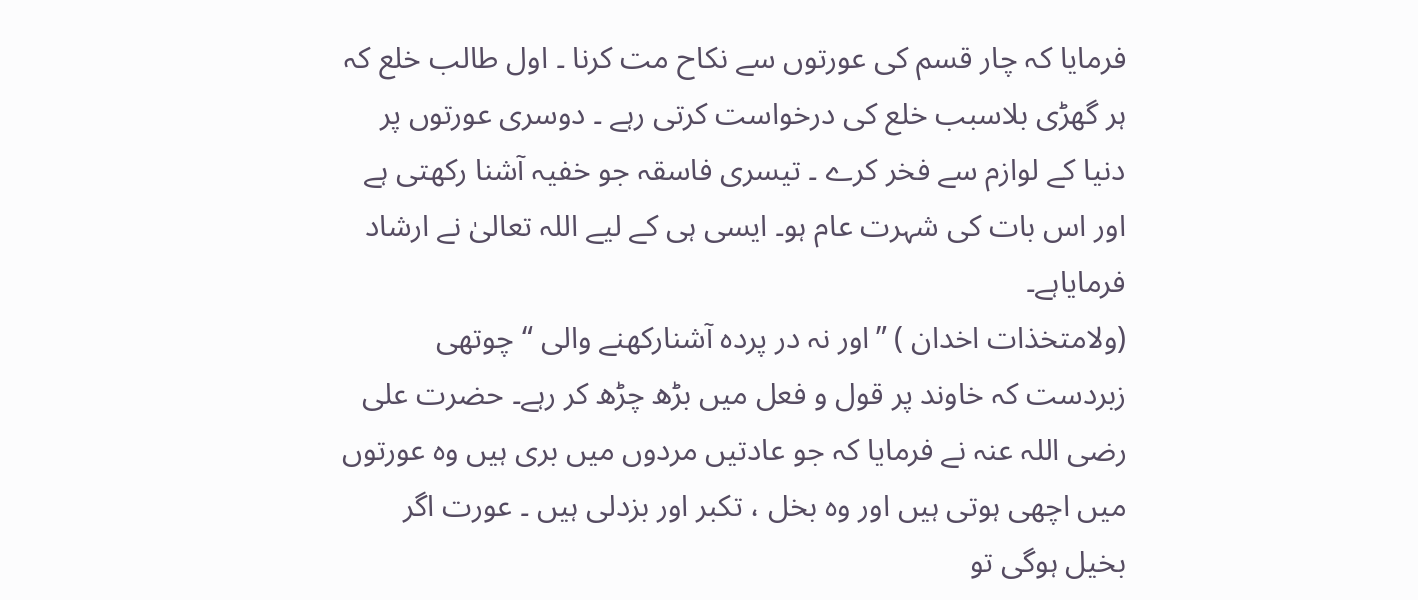فرمایا کہ چار قسم کی عورتوں سے نکاح مت کرنا ۔ اول طالب خلع کہ ہر گھڑی بلاسبب خلع کی درخواست کرتی رہے ۔ دوسری عورتوں پر دنیا کے لوازم سے فخر کرے ۔ تیسری فاسقہ جو خفیہ آشنا رکھتی ہے اور اس بات کی شہرت عام ہو۔ ایسی ہی کے لیے اللہ تعالیٰ نے ارشاد فرمایاہے۔
(ولامتخذات اخدان ) ”اور نہ در پردہ آشنارکھنے والی “ چوتھی زبردست کہ خاوند پر قول و فعل میں بڑھ چڑھ کر رہے۔ حضرت علی رضی اللہ عنہ نے فرمایا کہ جو عادتیں مردوں میں بری ہیں وہ عورتوں میں اچھی ہوتی ہیں اور وہ بخل ، تکبر اور بزدلی ہیں ۔ عورت اگر بخیل ہوگی تو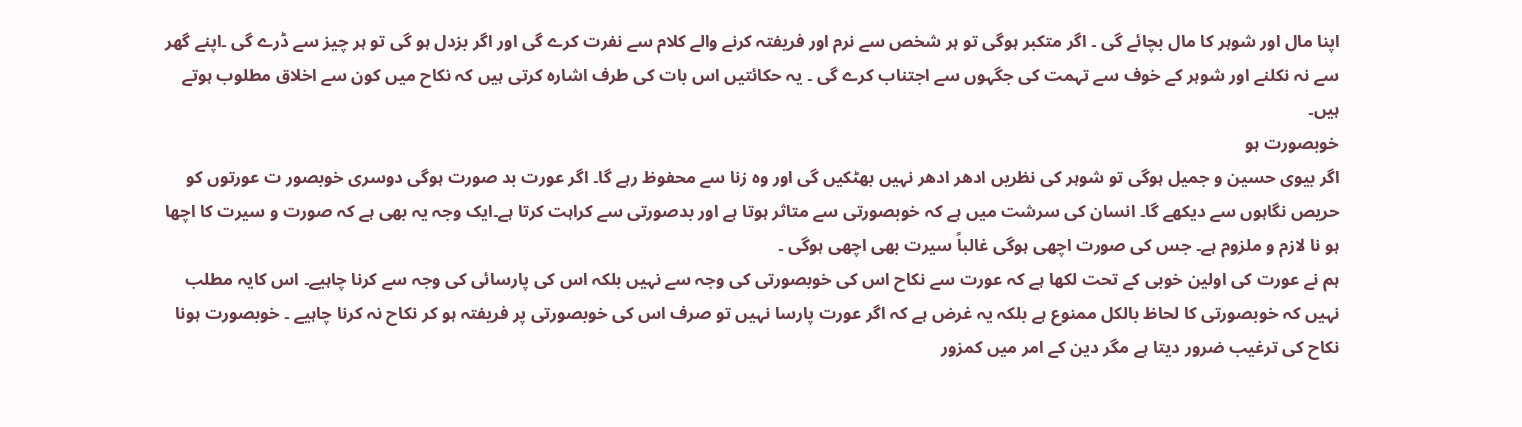اپنا مال اور شوہر کا مال بچائے گی ۔ اگر متکبر ہوگی تو ہر شخص سے نرم اور فریفتہ کرنے والے کلام سے نفرت کرے گی اور اگر بزدل ہو گی تو ہر چیز سے ڈرے گی ۔اپنے گھر سے نہ نکلنے اور شوہر کے خوف سے تہمت کی جگہوں سے اجتناب کرے گی ۔ یہ حکائتیں اس بات کی طرف اشارہ کرتی ہیں کہ نکاح میں کون سے اخلاق مطلوب ہوتے ہیں۔
خوبصورت ہو
اگر بیوی حسین و جمیل ہوگی تو شوہر کی نظریں ادھر ادھر نہیں بھٹکیں گی اور وہ زنا سے محفوظ رہے گا۔ اگر عورت بد صورت ہوگی دوسری خوبصور ت عورتوں کو حریص نگاہوں سے دیکھے گا۔ انسان کی سرشت میں ہے کہ خوبصورتی سے متاثر ہوتا ہے اور بدصورتی سے کراہت کرتا ہے۔ایک وجہ یہ بھی ہے کہ صورت و سیرت کا اچھا ہو نا لازم و ملزوم ہے۔ جس کی صورت اچھی ہوگی غالباً سیرت بھی اچھی ہوگی ۔
ہم نے عورت کی اولین خوبی کے تحت لکھا ہے کہ عورت سے نکاح اس کی خوبصورتی کی وجہ سے نہیں بلکہ اس کی پارسائی کی وجہ سے کرنا چاہیے۔ اس کایہ مطلب نہیں کہ خوبصورتی کا لحاظ بالکل ممنوع ہے بلکہ یہ غرض ہے کہ اگر عورت پارسا نہیں تو صرف اس کی خوبصورتی پر فریفتہ ہو کر نکاح نہ کرنا چاہیے ۔ خوبصورت ہونا نکاح کی ترغیب ضرور دیتا ہے مگر دین کے امر میں کمزور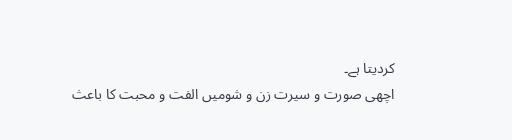کردیتا ہے۔
اچھی صورت و سیرت زن و شومیں الفت و محبت کا باعث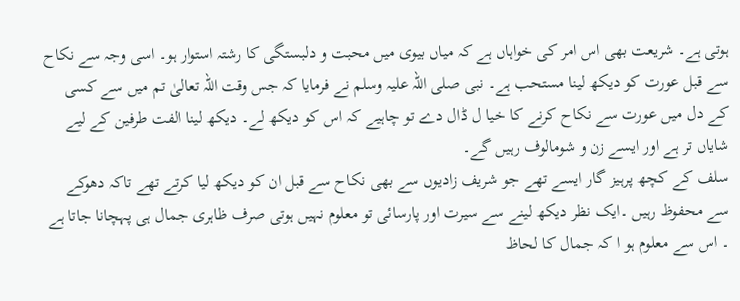ہوتی ہے۔ شریعت بھی اس امر کی خواہاں ہے کہ میاں بیوی میں محبت و دلبستگی کا رشتہ استوار ہو۔ اسی وجہ سے نکاح سے قبل عورت کو دیکھ لینا مستحب ہے۔ نبی صلی اللہ علیہ وسلم نے فرمایا کہ جس وقت اللہ تعالیٰ تم میں سے کسی کے دل میں عورت سے نکاح کرنے کا خیا ل ڈال دے تو چاہیے کہ اس کو دیکھ لے۔ دیکھ لینا الفت طرفین کے لیے شایاں تر ہے اور ایسے زن و شومالوف رہیں گے۔
سلف کے کچھ پرہیز گار ایسے تھے جو شریف زادیوں سے بھی نکاح سے قبل ان کو دیکھ لیا کرتے تھے تاکہ دھوکے سے محفوظ رہیں ۔ایک نظر دیکھ لینے سے سیرت اور پارسائی تو معلوم نہیں ہوتی صرف ظاہری جمال ہی پہچانا جاتا ہے ۔ اس سے معلوم ہو ا کہ جمال کا لحاظ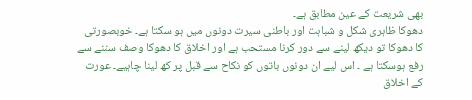بھی شریعت کے عین مطابق ہے۔
دھوکا ظاہری شکل و شباہت اور باطنی سیرت دونوں میں ہو سکتا ہے۔ خوبصورتی کا دھوکا تو دیکھ لینے سے دور کرنا مستحب ہے اور اخلاق کا دھوکا وصف سننے سے رفع ہوسکتا ہے ۔ اس لیے ان دونوں باتوں کو نکاح سے قبل پر کھ لینا چاہیے۔ عورت کے اخلاق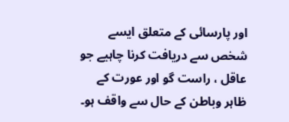اور پارسائی کے متعلق ایسے شخص سے دریافت کرنا چاہیے جو عاقل ، راست گو اور عورت کے ظاہر وباطن کے حال سے واقف ہو۔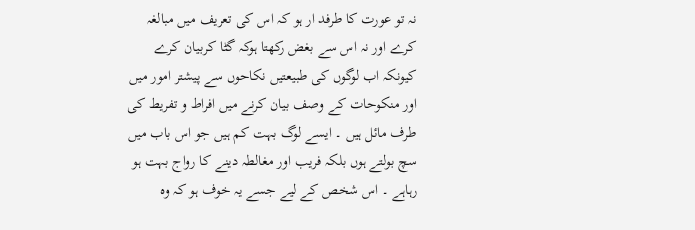نہ تو عورت کا طرفد ار ہو کہ اس کی تعریف میں مبالغہ کرے اور نہ اس سے بغض رکھتا ہوکہ گٹا کربیان کرے کیونکہ اب لوگوں کی طبیعتیں نکاحوں سے پیشتر امور میں اور منکوحات کے وصف بیان کرنے میں افراط و تفریط کی طرف مائل ہیں ۔ ایسے لوگ بہت کم ہیں جو اس باب میں سچ بولتے ہوں بلکہ فریب اور مغالطہ دینے کا رواج بہت ہو رہاہے ۔ اس شخص کے لیے جسے یہ خوف ہو کہ وہ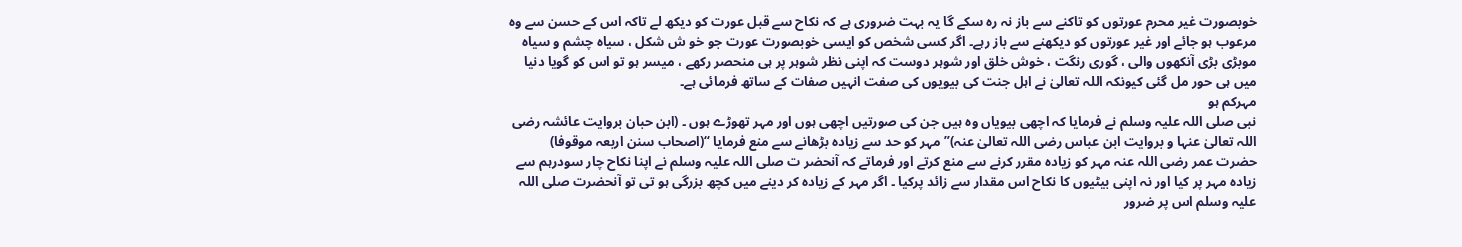خوبصورت غیر محرم عورتوں کو تاکنے سے باز نہ رہ سکے گا یہ بہت ضروری ہے کہ نکاح سے قبل عورت کو دیکھ لے تاکہ اس کے حسن سے وہ مرعوب ہو جائے اور غیر عورتوں کو دیکھنے سے باز رہے۔ اگر کسی شخص کو ایسی خوبصورت عورت جو خو ش شکل ، سیاہ چشم و سیاہ موبڑی بڑی آنکھوں والی ، گوری رنگت ، خوش خلق اور شوہر دوست کہ اپنی نظر شوہر پر ہی منحصر رکھے ، میسر ہو تو اس کو گویا دنیا میں ہی حور مل گئی کیونکہ اللہ تعالیٰ نے اہل جنت کی بیویوں کی صفت انہیں صفات کے ساتھ فرمائی ہے۔
مہرکم ہو
نبی صلی اللہ علیہ وسلم نے فرمایا کہ اچھی بیویاں وہ ہیں جن کی صورتیں اچھی ہوں اور مہر تھوڑے ہوں ۔ (ابن حبان بروایت عائشہ رضی اللہ تعالیٰ عنہا و بروایت ابن عباس رضی اللہ تعالیٰ عنہ)”مہر کو حد سے زیادہ بڑھانے سے منع فرمایا “(اصحاب سنن اربعہ موقوفا)
حضرت عمر رضی اللہ عنہ مہر کو زیادہ مقرر کرنے سے منع کرتے اور فرماتے کہ آنحضر ت صلی اللہ علیہ وسلم نے اپنا نکاح چار سودرہم سے زیادہ مہر پر کیا اور نہ اپنی بیٹیوں کا نکاح اس مقدار سے زائد پرکیا ۔ اگر مہر کے زیادہ کر دینے میں کچھ بزرگی ہو تی تو آنحضرت صلی اللہ علیہ وسلم اس پر ضرور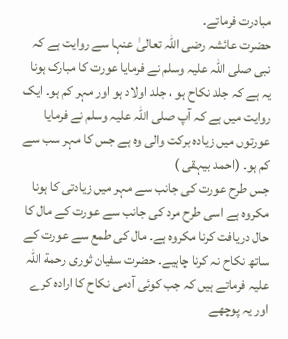مبادرت فرماتے۔
حضرت عائشہ رضی اللہ تعالیٰ عنہا سے روایت ہے کہ نبی صلی اللہ علیہ وسلم نے فرمایا عورت کا مبارک ہونا یہ ہے کہ جلد نکاح ہو ، جلد اولاد ہو اور مہر کم ہو۔ ایک روایت میں ہے کہ آپ صلی اللہ علیہ وسلم نے فرمایا عورتوں میں زیادہ برکت والی وہ ہے جس کا مہر سب سے کم ہو۔ (احمد بیہقی )
جس طرح عورت کی جانب سے مہر میں زیادتی کا ہونا مکروہ ہے اسی طرح مرد کی جانب سے عورت کے مال کا حال دریافت کرنا مکروہ ہے۔ مال کی طمع سے عورت کے ساتھ نکاح نہ کرنا چاہیے۔ حضرت سفیان ثوری رحمة اللہ علیہ فرماتے ہیں کہ جب کوئی آدمی نکاح کا ارادہ کرے اور یہ پوچھے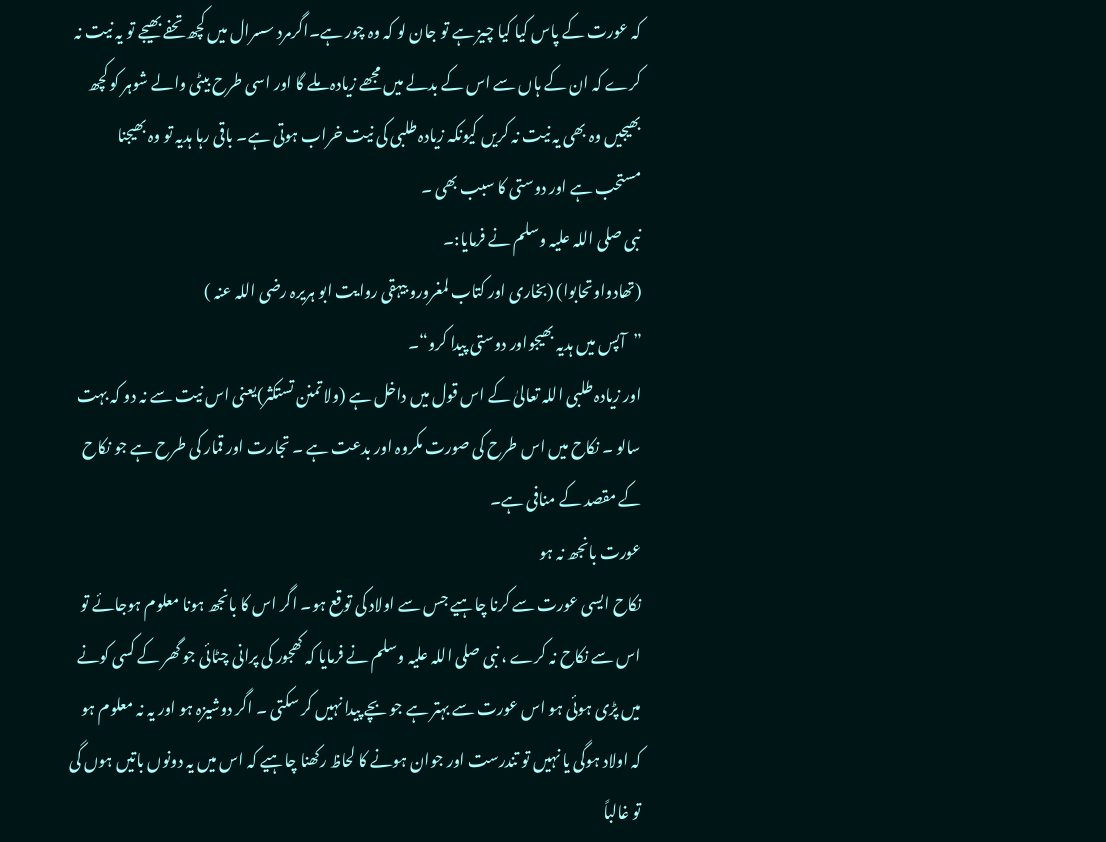کہ عورت کے پاس کیا کیا چیز ہے تو جان لو کہ وہ چور ہے۔اگرمرد سسرال میں کچھ تحفے بھیجے تو یہ نیت نہ کرے کہ ان کے ہاں سے اس کے بدلے میں مجھے زیادہ ملے گا اور اسی طرح بیٹی والے شوہر کو کچھ بھیجیں وہ بھی یہ نیت نہ کریں کیونکہ زیادہ طلبی کی نیت خراب ہوتی ہے۔ باقی رہا ہدیہ تو وہ بھیجنا مستحب ہے اور دوستی کا سبب بھی ۔
نبی صلی اللہ علیہ وسلم نے فرمایا:۔
(تھادواوتحابوا) (بخاری اور کتاب لمغرورو بیہقی روایت ابو ہریرہ رضی اللہ عنہ )
”آپس میں ہدیہ بھیجواور دوستی پیدا کرو“۔
اور زیادہ طلبی اللہ تعالیٰ کے اس قول میں داخل ہے (ولا تمنن تستکثر)یعنی اس نیت سے نہ دو کہ بہت سالو ۔ نکاح میں اس طرح کی صورت مکروہ اور بدعت ہے ۔ تجارت اور قمار کی طرح ہے جو نکاح کے مقصد کے منافی ہے۔
عورت بانجھ نہ ہو
نکاح ایسی عورت سے کرنا چاہیے جس سے اولاد کی توقع ہو۔ اگر اس کا بانجھ ہونا معلوم ہوجائے تو اس سے نکاح نہ کرے ، نبی صلی اللہ علیہ وسلم نے فرمایا کہ کھجور کی پرانی چٹائی جو گھر کے کسی کونے میں پڑی ہوئی ہو اس عورت سے بہتر ہے جو بچے پیدا نہیں کر سکتی ۔ اگر دوشیزہ ہو اور یہ نہ معلوم ہو کہ اولاد ہوگی یا نہیں تو تندرست اور جوان ہونے کا لحاظ رکھنا چاہیے کہ اس میں یہ دونوں باتیں ہوں گی تو غالباً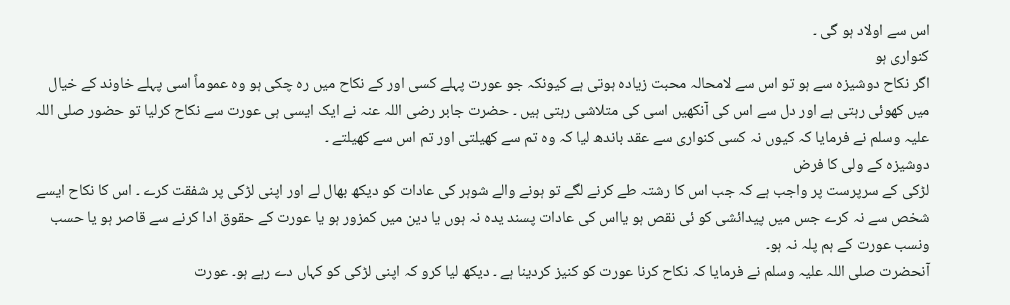اس سے اولاد ہو گی ۔
کنواری ہو
اگر نکاح دوشیزہ سے ہو تو اس سے لامحالہ محبت زیادہ ہوتی ہے کیونکہ جو عورت پہلے کسی اور کے نکاح میں رہ چکی ہو وہ عموماً اسی پہلے خاوند کے خیال میں کھوئی رہتی ہے اور دل سے اس کی آنکھیں اسی کی متلاشی رہتی ہیں ۔ حضرت جابر رضی اللہ عنہ نے ایک ایسی ہی عورت سے نکاح کرلیا تو حضور صلی اللہ علیہ وسلم نے فرمایا کہ کیوں نہ کسی کنواری سے عقد باندھ لیا کہ وہ تم سے کھیلتی اور تم اس سے کھیلتے ۔
دوشیزہ کے ولی کا فرض
لڑکی کے سرپرست پر واجب ہے کہ جب اس کا رشتہ طے کرنے لگے تو ہونے والے شوہر کی عادات کو دیکھ بھال لے اور اپنی لڑکی پر شفقت کرے ۔ اس کا نکاح ایسے شخص سے نہ کرے جس میں پیدائشی کو ئی نقص ہو یااس کی عادات پسند یدہ نہ ہوں یا دین میں کمزور ہو یا عورت کے حقوق ادا کرنے سے قاصر ہو یا حسب ونسب عورت کے ہم پلہ نہ ہو۔
آنحضرت صلی اللہ علیہ وسلم نے فرمایا کہ نکاح کرنا عورت کو کنیز کردینا ہے ۔ دیکھ لیا کرو کہ اپنی لڑکی کو کہاں دے رہے ہو۔ عورت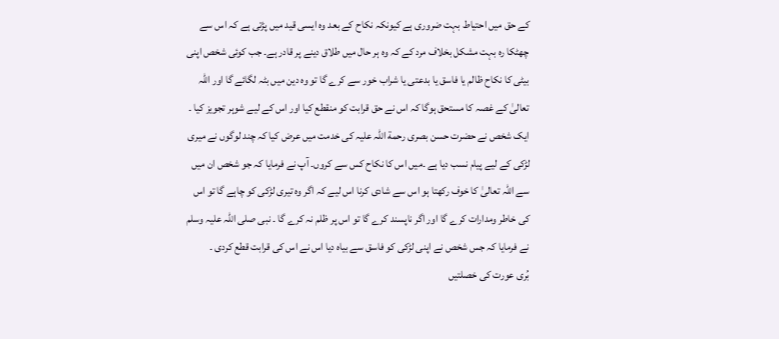کے حق میں احتیاط بہت ضروری ہے کیونکہ نکاح کے بعد وہ ایسی قید میں پڑتی ہے کہ اس سے چھٹکا رہ بہت مشکل بخلاف مرد کے کہ وہ ہر حال میں طلاق دینے پر قادر ہے۔ جب کوئی شخص اپنی بیٹی کا نکاح ظالم یا فاسق یا بدعتی یا شراب خور سے کرے گا تو وہ دین میں بٹہ لگائے گا اور اللہ تعالیٰ کے غصہ کا مستحق ہوگا کہ اس نے حق قرابت کو منقطع کیا اور اس کے لیے شوہر تجویز کیا ۔
ایک شخص نے حضرت حسن بصری رحمة اللہ علیہ کی خدمت میں عرض کیا کہ چند لوگوں نے میری لڑکی کے لیے پیام نسب دیا ہے ۔میں اس کا نکاح کس سے کروں۔ آپ نے فرمایا کہ جو شخص ان میں سے اللہ تعالیٰ کا خوف رکھتا ہو اس سے شادی کرنا اس لیے کہ اگر وہ تیری لڑکی کو چاہے گا تو اس کی خاطر ومدارات کرے گا اور اگر ناپسند کرے گا تو اس پر ظلم نہ کرے گا ۔ نبی صلی اللہ علیہ وسلم نے فرمایا کہ جس شخص نے اپنی لڑکی کو فاسق سے بیاہ دیا اس نے اس کی قرابت قطع کردی ۔
بُری عورت کی خصلتیں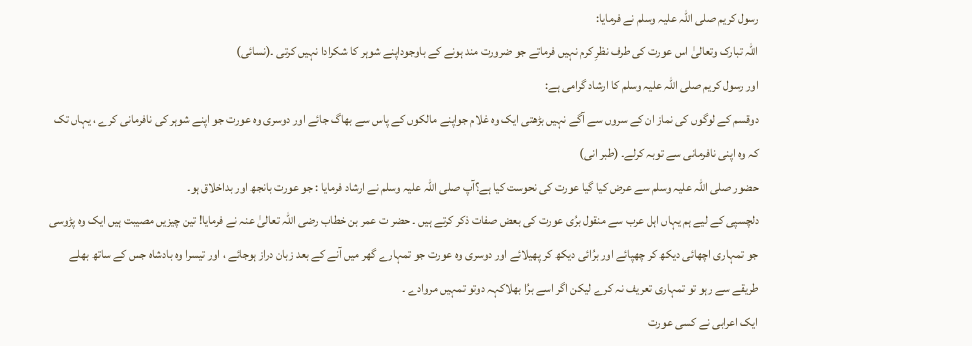رسول کریم صلی اللہ علیہ وسلم نے فرمایا:
اللہ تبارک وتعالیٰ اس عورت کی طرف نظرِ کرم نہیں فرماتے جو ضرورت مند ہونے کے باوجوداپنے شوہر کا شکرادا نہیں کرتی ۔(نسائی)
اور رسول کریم صلی اللہ علیہ وسلم کا ارشاد گرامی ہے:
دوقسم کے لوگوں کی نماز ان کے سروں سے آگے نہیں بڑھتی ایک وہ غلام جواپنے مالکوں کے پاس سے بھاگ جائے اور دوسری وہ عورت جو اپنے شوہر کی نافرمانی کرے ، یہاں تک کہ وہ اپنی نافرمانی سے توبہ کرلے۔ (طبر انی)
حضور صلی اللہ علیہ وسلم سے عرض کیا گیا عورت کی نحوست کیا ہے؟آپ صلی اللہ علیہ وسلم نے ارشاد فرمایا : جو عورت بانجھ اور بداخلاق ہو۔
دلچسپی کے لیے ہم یہاں اہل عرب سے منقول برُی عورت کی بعض صفات ذکر کرتے ہیں ۔ حضر ت عمر بن خطاب رضی اللہ تعالیٰ عنہ نے فرمایا! تین چیزیں مصیبت ہیں ایک وہ پڑوسی جو تمہاری اچھائی دیکھ کر چھپائے اور برُائی دیکھ کر پھیلائے اور دوسری وہ عورت جو تمہارے گھر میں آنے کے بعد زبان دراز ہوجائے ، اور تیسرا وہ بادشاہ جس کے ساتھ بھلے طریقے سے رہو تو تمہاری تعریف نہ کرے لیکن اگر اسے برُا بھلاکہہ دوتو تمہیں مروادے ۔
ایک اعرابی نے کسی عورت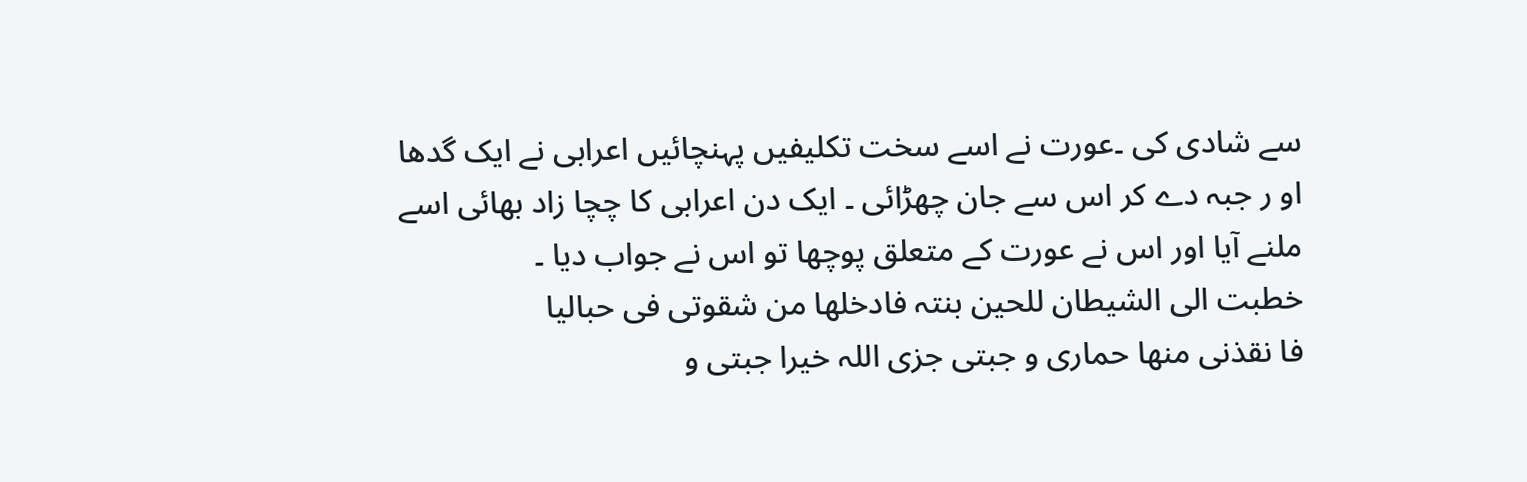سے شادی کی ۔عورت نے اسے سخت تکلیفیں پہنچائیں اعرابی نے ایک گدھا او ر جبہ دے کر اس سے جان چھڑائی ۔ ایک دن اعرابی کا چچا زاد بھائی اسے ملنے آیا اور اس نے عورت کے متعلق پوچھا تو اس نے جواب دیا ۔
خطبت الی الشیطان للحین بنتہ فادخلھا من شقوتی فی حبالیا
فا نقذنی منھا حماری و جبتی جزی اللہ خیرا جبتی و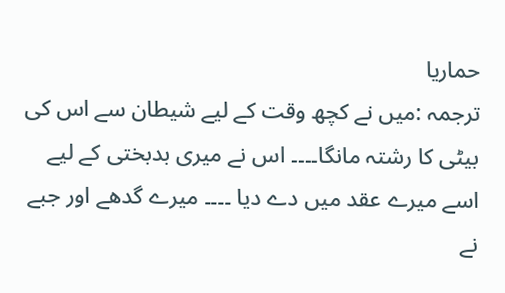حماریا
ترجمہ :میں نے کچھ وقت کے لیے شیطان سے اس کی بیٹی کا رشتہ مانگا۔۔۔۔ اس نے میری بدبختی کے لیے اسے میرے عقد میں دے دیا ۔۔۔۔ میرے گدھے اور جبے نے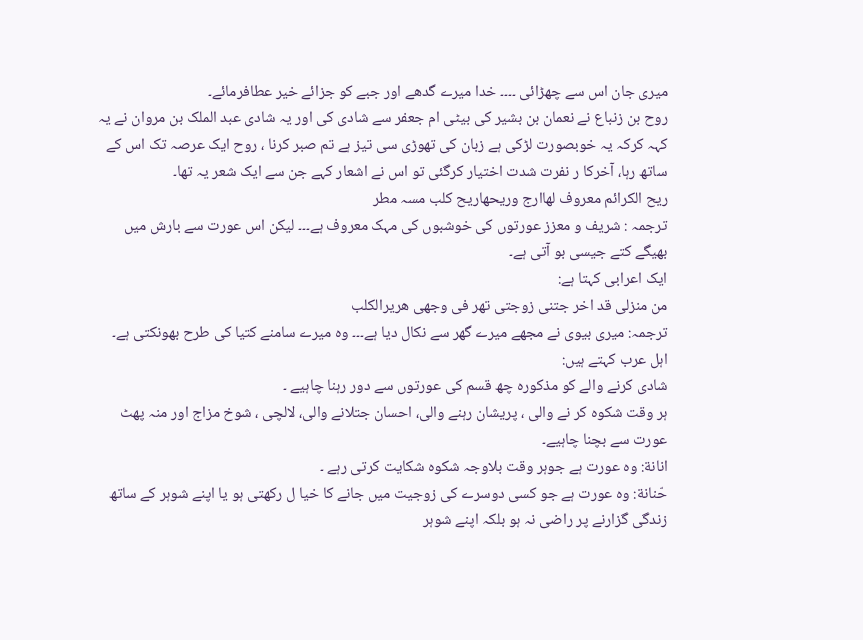میری جان اس سے چھڑائی ۔۔۔۔ خدا میرے گدھے اور جبے کو جزائے خیر عطافرمائے۔
روح بن زنباع نے نعمان بن بشیر کی بیٹی ام جعفر سے شادی کی اور یہ شادی عبد الملک بن مروان نے یہ کہہ کرکہ یہ خوبصورت لڑکی ہے زبان کی تھوڑی سی تیز ہے تم صبر کرنا ، روح ایک عرصہ تک اس کے ساتھ رہا، آخرکا ر نفرت شدت اختیار کرگئی تو اس نے اشعار کہے جن سے ایک شعر یہ تھا۔
ریح الکرائم معروف لھاارج وریحھاریح کلب مسہ مطر
ترجمہ : شریف و معزز عورتوں کی خوشبوں کی مہک معروف ہے۔۔۔ لیکن اس عورت سے بارش میں بھیگے کتے جیسی بو آتی ہے۔
ایک اعرابی کہتا ہے:
من منزلی قد اخر جتنی زوجتی تھر فی وجھی ھریرالکلب
ترجمہ: میری بیوی نے مجھے میرے گھر سے نکال دیا ہے۔۔۔ وہ میرے سامنے کتیا کی طرح بھونکتی ہے۔
اہل عرب کہتے ہیں:
شادی کرنے والے کو مذکورہ چھ قسم کی عورتوں سے دور رہنا چاہیے ۔
ہر وقت شکوہ کر نے والی ، پریشان رہنے والی، احسان جتلانے والی، لالچی ، شوخ مزاج اور منہ پھٹ عورت سے بچنا چاہیے۔
انانة: وہ عورت ہے جوہر وقت بلاوجہ شکوہ شکایت کرتی رہے ۔
حّنانة: وہ عورت ہے جو کسی دوسرے کی زوجیت میں جانے کا خیا ل رکھتی ہو یا اپنے شوہر کے ساتھ زندگی گزارنے پر راضی نہ ہو بلکہ اپنے شوہر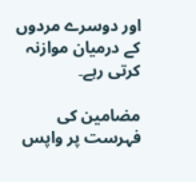اور دوسرے مردوں کے درمیان موازنہ کرتی رہے۔

مضامین کی فہرست پر واپس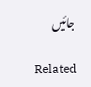جائیں

Related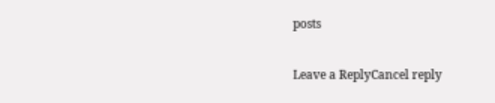posts

Leave a ReplyCancel reply